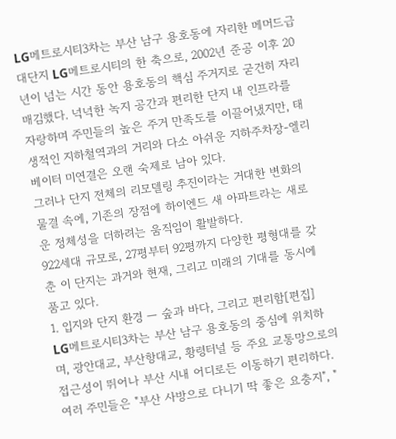LG메트로시티3차는 부산 남구 용호동에 자리한 메머드급 대단지 LG메트로시티의 한 축으로, 2002년 준공 이후 20년이 넘는 시간 동안 용호동의 핵심 주거지로 굳건히 자리매김했다. 넉넉한 녹지 공간과 편리한 단지 내 인프라를 자랑하며 주민들의 높은 주거 만족도를 이끌어냈지만, 태생적인 지하철역과의 거리와 다소 아쉬운 지하주차장-엘리베이터 미연결은 오랜 숙제로 남아 있다.
그러나 단지 전체의 리모델링 추진이라는 거대한 변화의 물결 속에, 기존의 장점에 하이엔드 새 아파트라는 새로운 정체성을 더하려는 움직임이 활발하다.
922세대 규모로, 27평부터 92평까지 다양한 평형대를 갖춘 이 단지는 과거와 현재, 그리고 미래의 기대를 동시에 품고 있다.
1. 입지와 단지 환경 — 숲과 바다, 그리고 편리함[편집]
LG메트로시티3차는 부산 남구 용호동의 중심에 위치하며, 광안대교, 부산항대교, 황령터널 등 주요 교통망으로의 접근성이 뛰어나 부산 시내 어디로든 이동하기 편리하다.
여러 주민들은 "부산 사방으로 다니기 딱 좋은 요충지", "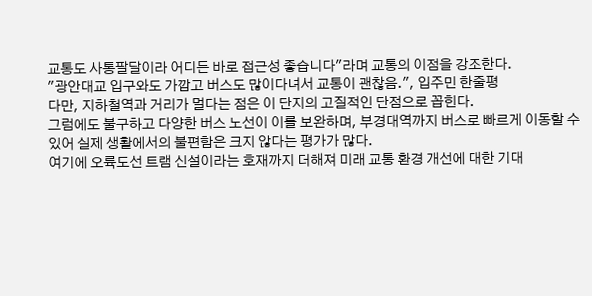교통도 사통팔달이라 어디든 바로 접근성 좋습니다"라며 교통의 이점을 강조한다.
"광안대교 입구와도 가깝고 버스도 많이다녀서 교통이 괜찮음.", 입주민 한줄평
다만, 지하철역과 거리가 멀다는 점은 이 단지의 고질적인 단점으로 꼽힌다.
그럼에도 불구하고 다양한 버스 노선이 이를 보완하며, 부경대역까지 버스로 빠르게 이동할 수 있어 실제 생활에서의 불편함은 크지 않다는 평가가 많다.
여기에 오륙도선 트램 신설이라는 호재까지 더해져 미래 교통 환경 개선에 대한 기대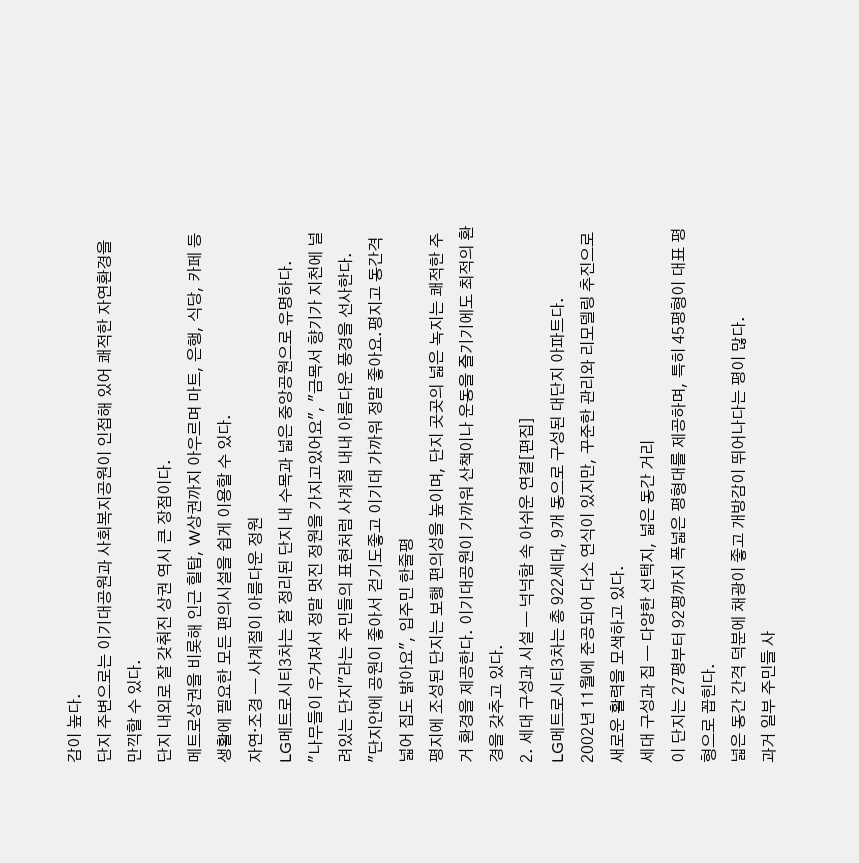감이 높다.
단지 주변으로는 이기대공원과 사회복지공원이 인접해 있어 쾌적한 자연환경을 만끽할 수 있다.
단지 내외로 잘 갖춰진 상권 역시 큰 장점이다.
메트로상권을 비롯해 인근 힐탑, W상권까지 아우르며 마트, 은행, 식당, 카페 등 생활에 필요한 모든 편의시설을 쉽게 이용할 수 있다.
자연·조경 — 사계절이 아름다운 정원
LG메트로시티3차는 잘 정리된 단지 내 수목과 넓은 중앙공원으로 유명하다.
"나무들이 우거져서 정말 멋진 정원을 가지고있어요", "금목서 향기가 지천에 널려있는 단지"라는 주민들의 표현처럼 사계절 내내 아름다운 풍경을 선사한다.
"단지안에 공원이 좋아서 걷기도좋고 이기대 가까워 정말 좋아요.평지고 동간격 넓어 집도 밝아요", 입주민 한줄평
평지에 조성된 단지는 보행 편의성을 높이며, 단지 곳곳의 넓은 녹지는 쾌적한 주거 환경을 제공한다. 이기대공원이 가까워 산책이나 운동을 즐기기에도 최적의 환경을 갖추고 있다.
2. 세대 구성과 시설 — 넉넉함 속 아쉬운 연결[편집]
LG메트로시티3차는 총 922세대, 9개 동으로 구성된 대단지 아파트다.
2002년 11월에 준공되어 다소 연식이 있지만, 꾸준한 관리와 리모델링 추진으로 새로운 활력을 모색하고 있다.
세대 구성과 집 — 다양한 선택지, 넓은 동간 거리
이 단지는 27평부터 92평까지 폭넓은 평형대를 제공하며, 특히 45평형이 대표 평형으로 꼽힌다.
넓은 동간 간격 덕분에 채광이 좋고 개방감이 뛰어나다는 평이 많다.
과거 일부 주민들 사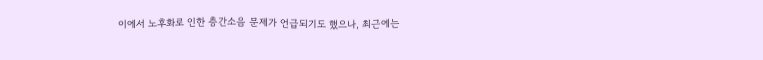이에서 노후화로 인한 층간소음 문제가 언급되기도 했으나, 최근에는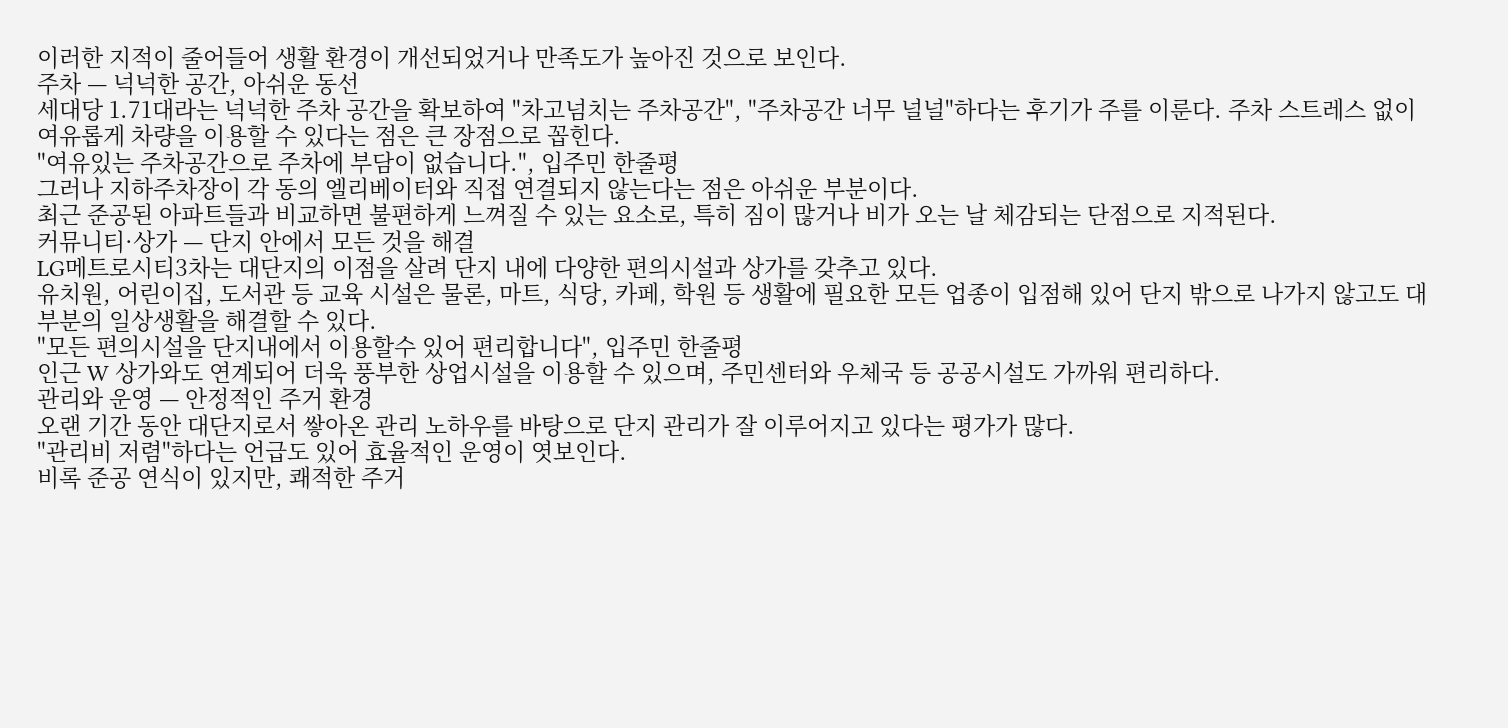이러한 지적이 줄어들어 생활 환경이 개선되었거나 만족도가 높아진 것으로 보인다.
주차 — 넉넉한 공간, 아쉬운 동선
세대당 1.71대라는 넉넉한 주차 공간을 확보하여 "차고넘치는 주차공간", "주차공간 너무 널널"하다는 후기가 주를 이룬다. 주차 스트레스 없이 여유롭게 차량을 이용할 수 있다는 점은 큰 장점으로 꼽힌다.
"여유있는 주차공간으로 주차에 부담이 없습니다.", 입주민 한줄평
그러나 지하주차장이 각 동의 엘리베이터와 직접 연결되지 않는다는 점은 아쉬운 부분이다.
최근 준공된 아파트들과 비교하면 불편하게 느껴질 수 있는 요소로, 특히 짐이 많거나 비가 오는 날 체감되는 단점으로 지적된다.
커뮤니티·상가 — 단지 안에서 모든 것을 해결
LG메트로시티3차는 대단지의 이점을 살려 단지 내에 다양한 편의시설과 상가를 갖추고 있다.
유치원, 어린이집, 도서관 등 교육 시설은 물론, 마트, 식당, 카페, 학원 등 생활에 필요한 모든 업종이 입점해 있어 단지 밖으로 나가지 않고도 대부분의 일상생활을 해결할 수 있다.
"모든 편의시설을 단지내에서 이용할수 있어 편리합니다", 입주민 한줄평
인근 W 상가와도 연계되어 더욱 풍부한 상업시설을 이용할 수 있으며, 주민센터와 우체국 등 공공시설도 가까워 편리하다.
관리와 운영 — 안정적인 주거 환경
오랜 기간 동안 대단지로서 쌓아온 관리 노하우를 바탕으로 단지 관리가 잘 이루어지고 있다는 평가가 많다.
"관리비 저렴"하다는 언급도 있어 효율적인 운영이 엿보인다.
비록 준공 연식이 있지만, 쾌적한 주거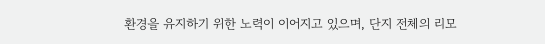환경을 유지하기 위한 노력이 이어지고 있으며, 단지 전체의 리모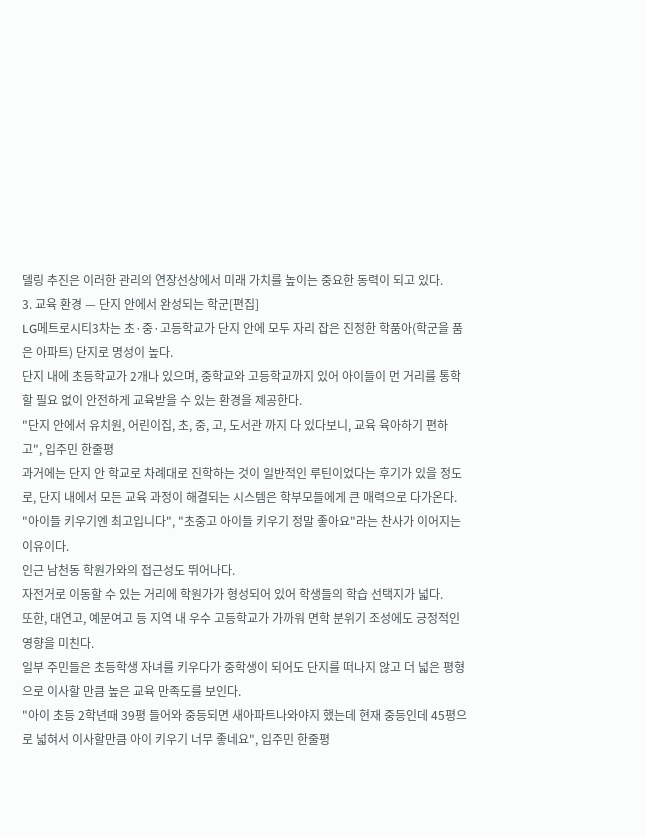델링 추진은 이러한 관리의 연장선상에서 미래 가치를 높이는 중요한 동력이 되고 있다.
3. 교육 환경 — 단지 안에서 완성되는 학군[편집]
LG메트로시티3차는 초·중·고등학교가 단지 안에 모두 자리 잡은 진정한 학품아(학군을 품은 아파트) 단지로 명성이 높다.
단지 내에 초등학교가 2개나 있으며, 중학교와 고등학교까지 있어 아이들이 먼 거리를 통학할 필요 없이 안전하게 교육받을 수 있는 환경을 제공한다.
"단지 안에서 유치원, 어린이집, 초, 중, 고, 도서관 까지 다 있다보니, 교육 육아하기 편하고", 입주민 한줄평
과거에는 단지 안 학교로 차례대로 진학하는 것이 일반적인 루틴이었다는 후기가 있을 정도로, 단지 내에서 모든 교육 과정이 해결되는 시스템은 학부모들에게 큰 매력으로 다가온다.
"아이들 키우기엔 최고입니다", "초중고 아이들 키우기 정말 좋아요"라는 찬사가 이어지는 이유이다.
인근 남천동 학원가와의 접근성도 뛰어나다.
자전거로 이동할 수 있는 거리에 학원가가 형성되어 있어 학생들의 학습 선택지가 넓다.
또한, 대연고, 예문여고 등 지역 내 우수 고등학교가 가까워 면학 분위기 조성에도 긍정적인 영향을 미친다.
일부 주민들은 초등학생 자녀를 키우다가 중학생이 되어도 단지를 떠나지 않고 더 넓은 평형으로 이사할 만큼 높은 교육 만족도를 보인다.
"아이 초등 2학년때 39평 들어와 중등되면 새아파트나와야지 했는데 현재 중등인데 45평으로 넓혀서 이사할만큼 아이 키우기 너무 좋네요", 입주민 한줄평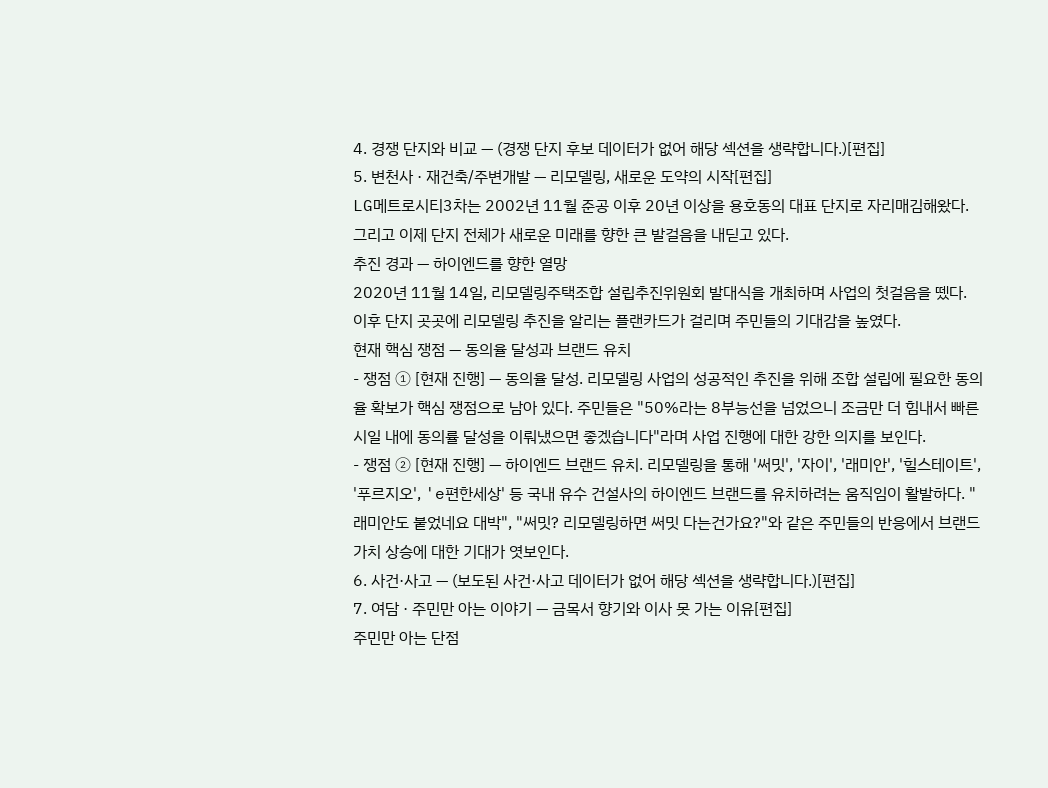4. 경쟁 단지와 비교 — (경쟁 단지 후보 데이터가 없어 해당 섹션을 생략합니다.)[편집]
5. 변천사 · 재건축/주변개발 — 리모델링, 새로운 도약의 시작[편집]
LG메트로시티3차는 2002년 11월 준공 이후 20년 이상을 용호동의 대표 단지로 자리매김해왔다.
그리고 이제 단지 전체가 새로운 미래를 향한 큰 발걸음을 내딛고 있다.
추진 경과 — 하이엔드를 향한 열망
2020년 11월 14일, 리모델링주택조합 설립추진위원회 발대식을 개최하며 사업의 첫걸음을 뗐다.
이후 단지 곳곳에 리모델링 추진을 알리는 플랜카드가 걸리며 주민들의 기대감을 높였다.
현재 핵심 쟁점 — 동의율 달성과 브랜드 유치
- 쟁점 ① [현재 진행] — 동의율 달성. 리모델링 사업의 성공적인 추진을 위해 조합 설립에 필요한 동의율 확보가 핵심 쟁점으로 남아 있다. 주민들은 "50%라는 8부능선을 넘었으니 조금만 더 힘내서 빠른 시일 내에 동의률 달성을 이뤄냈으면 좋겠습니다"라며 사업 진행에 대한 강한 의지를 보인다.
- 쟁점 ② [현재 진행] — 하이엔드 브랜드 유치. 리모델링을 통해 '써밋', '자이', '래미안', '힐스테이트', '푸르지오', 'e편한세상' 등 국내 유수 건설사의 하이엔드 브랜드를 유치하려는 움직임이 활발하다. "래미안도 붙었네요 대박", "써밋? 리모델링하면 써밋 다는건가요?"와 같은 주민들의 반응에서 브랜드 가치 상승에 대한 기대가 엿보인다.
6. 사건·사고 — (보도된 사건·사고 데이터가 없어 해당 섹션을 생략합니다.)[편집]
7. 여담 · 주민만 아는 이야기 — 금목서 향기와 이사 못 가는 이유[편집]
주민만 아는 단점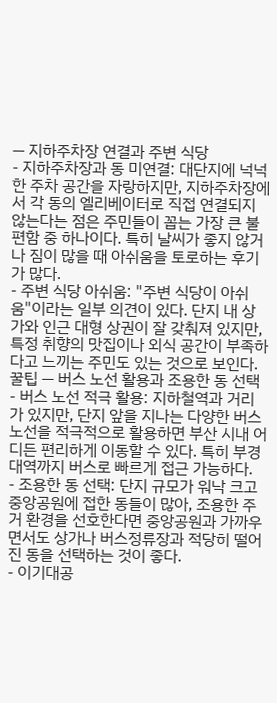— 지하주차장 연결과 주변 식당
- 지하주차장과 동 미연결: 대단지에 넉넉한 주차 공간을 자랑하지만, 지하주차장에서 각 동의 엘리베이터로 직접 연결되지 않는다는 점은 주민들이 꼽는 가장 큰 불편함 중 하나이다. 특히 날씨가 좋지 않거나 짐이 많을 때 아쉬움을 토로하는 후기가 많다.
- 주변 식당 아쉬움: "주변 식당이 아쉬움"이라는 일부 의견이 있다. 단지 내 상가와 인근 대형 상권이 잘 갖춰져 있지만, 특정 취향의 맛집이나 외식 공간이 부족하다고 느끼는 주민도 있는 것으로 보인다.
꿀팁 — 버스 노선 활용과 조용한 동 선택
- 버스 노선 적극 활용: 지하철역과 거리가 있지만, 단지 앞을 지나는 다양한 버스 노선을 적극적으로 활용하면 부산 시내 어디든 편리하게 이동할 수 있다. 특히 부경대역까지 버스로 빠르게 접근 가능하다.
- 조용한 동 선택: 단지 규모가 워낙 크고 중앙공원에 접한 동들이 많아, 조용한 주거 환경을 선호한다면 중앙공원과 가까우면서도 상가나 버스정류장과 적당히 떨어진 동을 선택하는 것이 좋다.
- 이기대공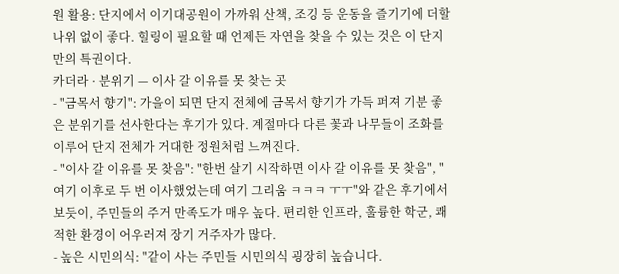원 활용: 단지에서 이기대공원이 가까워 산책, 조깅 등 운동을 즐기기에 더할 나위 없이 좋다. 힐링이 필요할 때 언제든 자연을 찾을 수 있는 것은 이 단지만의 특권이다.
카더라 · 분위기 — 이사 갈 이유를 못 찾는 곳
- "금목서 향기": 가을이 되면 단지 전체에 금목서 향기가 가득 퍼져 기분 좋은 분위기를 선사한다는 후기가 있다. 계절마다 다른 꽃과 나무들이 조화를 이루어 단지 전체가 거대한 정원처럼 느껴진다.
- "이사 갈 이유를 못 찾음": "한번 살기 시작하면 이사 갈 이유를 못 찾음", "여기 이후로 두 번 이사했었는데 여기 그리움 ㅋㅋㅋ ㅜㅜ"와 같은 후기에서 보듯이, 주민들의 주거 만족도가 매우 높다. 편리한 인프라, 훌륭한 학군, 쾌적한 환경이 어우러져 장기 거주자가 많다.
- 높은 시민의식: "같이 사는 주민들 시민의식 굉장히 높습니다.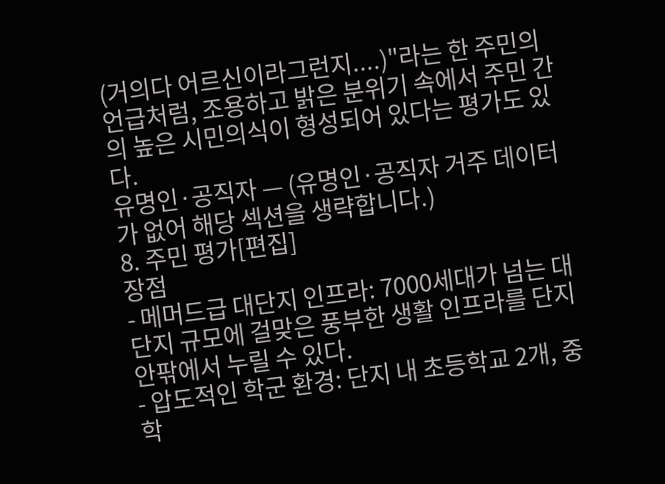(거의다 어르신이라그런지....)"라는 한 주민의 언급처럼, 조용하고 밝은 분위기 속에서 주민 간의 높은 시민의식이 형성되어 있다는 평가도 있다.
유명인·공직자 — (유명인·공직자 거주 데이터가 없어 해당 섹션을 생략합니다.)
8. 주민 평가[편집]
장점
- 메머드급 대단지 인프라: 7000세대가 넘는 대단지 규모에 걸맞은 풍부한 생활 인프라를 단지 안팎에서 누릴 수 있다.
- 압도적인 학군 환경: 단지 내 초등학교 2개, 중학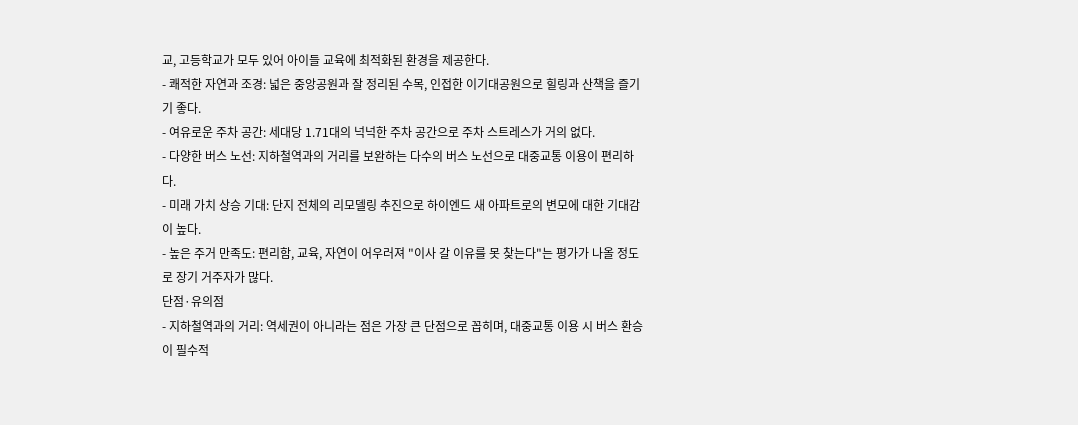교, 고등학교가 모두 있어 아이들 교육에 최적화된 환경을 제공한다.
- 쾌적한 자연과 조경: 넓은 중앙공원과 잘 정리된 수목, 인접한 이기대공원으로 힐링과 산책을 즐기기 좋다.
- 여유로운 주차 공간: 세대당 1.71대의 넉넉한 주차 공간으로 주차 스트레스가 거의 없다.
- 다양한 버스 노선: 지하철역과의 거리를 보완하는 다수의 버스 노선으로 대중교통 이용이 편리하다.
- 미래 가치 상승 기대: 단지 전체의 리모델링 추진으로 하이엔드 새 아파트로의 변모에 대한 기대감이 높다.
- 높은 주거 만족도: 편리함, 교육, 자연이 어우러져 "이사 갈 이유를 못 찾는다"는 평가가 나올 정도로 장기 거주자가 많다.
단점·유의점
- 지하철역과의 거리: 역세권이 아니라는 점은 가장 큰 단점으로 꼽히며, 대중교통 이용 시 버스 환승이 필수적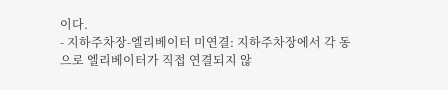이다.
- 지하주차장-엘리베이터 미연결: 지하주차장에서 각 동으로 엘리베이터가 직접 연결되지 않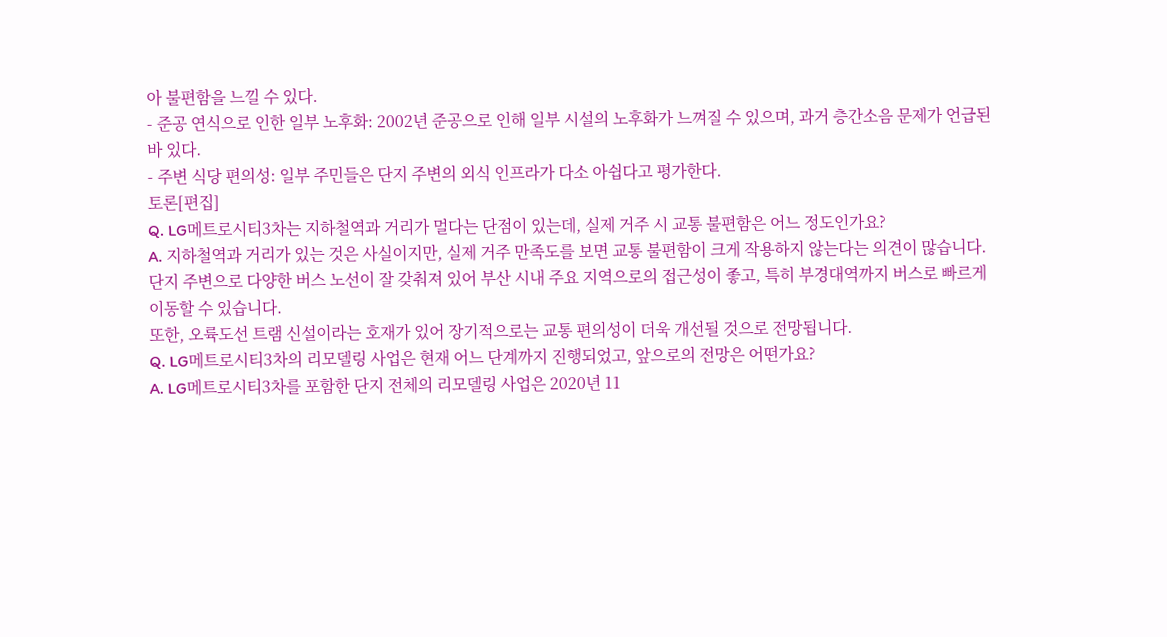아 불편함을 느낄 수 있다.
- 준공 연식으로 인한 일부 노후화: 2002년 준공으로 인해 일부 시설의 노후화가 느껴질 수 있으며, 과거 층간소음 문제가 언급된 바 있다.
- 주변 식당 편의성: 일부 주민들은 단지 주변의 외식 인프라가 다소 아쉽다고 평가한다.
토론[편집]
Q. LG메트로시티3차는 지하철역과 거리가 멀다는 단점이 있는데, 실제 거주 시 교통 불편함은 어느 정도인가요?
A. 지하철역과 거리가 있는 것은 사실이지만, 실제 거주 만족도를 보면 교통 불편함이 크게 작용하지 않는다는 의견이 많습니다.
단지 주변으로 다양한 버스 노선이 잘 갖춰져 있어 부산 시내 주요 지역으로의 접근성이 좋고, 특히 부경대역까지 버스로 빠르게 이동할 수 있습니다.
또한, 오륙도선 트램 신설이라는 호재가 있어 장기적으로는 교통 편의성이 더욱 개선될 것으로 전망됩니다.
Q. LG메트로시티3차의 리모델링 사업은 현재 어느 단계까지 진행되었고, 앞으로의 전망은 어떤가요?
A. LG메트로시티3차를 포함한 단지 전체의 리모델링 사업은 2020년 11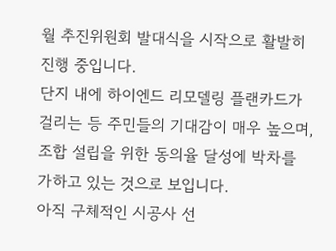월 추진위원회 발대식을 시작으로 활발히 진행 중입니다.
단지 내에 하이엔드 리모델링 플랜카드가 걸리는 등 주민들의 기대감이 매우 높으며, 조합 설립을 위한 동의율 달성에 박차를 가하고 있는 것으로 보입니다.
아직 구체적인 시공사 선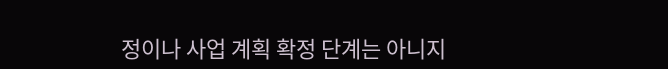정이나 사업 계획 확정 단계는 아니지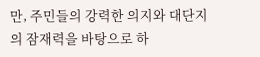만, 주민들의 강력한 의지와 대단지의 잠재력을 바탕으로 하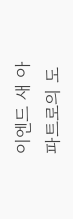이엔드 새 아파트로의 도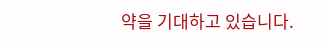약을 기대하고 있습니다.